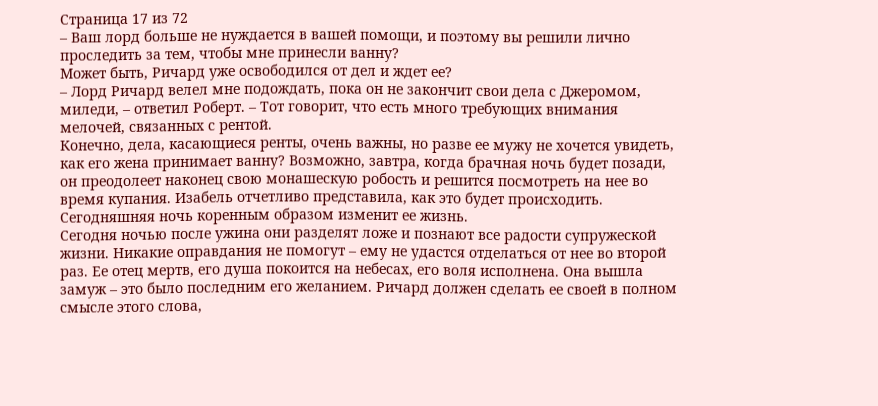Страница 17 из 72
– Ваш лорд больше не нуждается в вашей помощи, и поэтому вы решили лично проследить за тем, чтобы мне принесли ванну?
Может быть, Ричард уже освободился от дел и ждет ее?
– Лорд Ричард велел мне подождать, пока он не закончит свои дела с Джеромом, миледи, – ответил Роберт. – Тот говорит, что есть много требующих внимания мелочей, связанных с рентой.
Конечно, дела, касающиеся ренты, очень важны, но разве ее мужу не хочется увидеть, как его жена принимает ванну? Возможно, завтра, когда брачная ночь будет позади, он преодолеет наконец свою монашескую робость и решится посмотреть на нее во время купания. Изабель отчетливо представила, как это будет происходить.
Сегодняшняя ночь коренным образом изменит ее жизнь.
Сегодня ночью после ужина они разделят ложе и познают все радости супружеской жизни. Никакие оправдания не помогут – ему не удастся отделаться от нее во второй раз. Ее отец мертв, его душа покоится на небесах, его воля исполнена. Она вышла замуж – это было последним его желанием. Ричард должен сделать ее своей в полном смысле этого слова,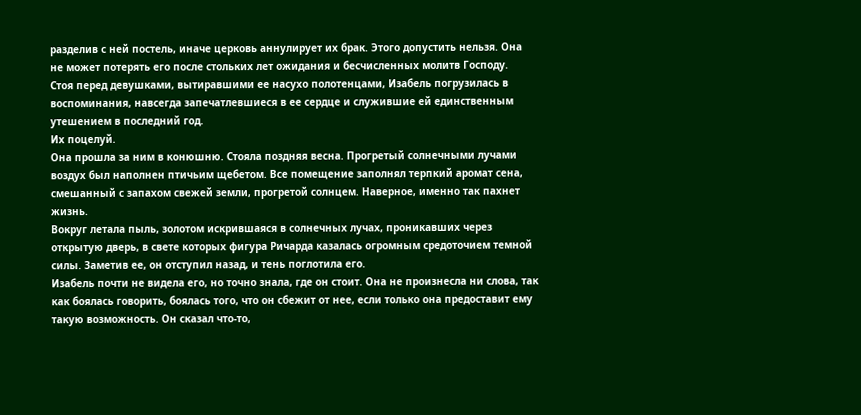разделив с ней постель, иначе церковь аннулирует их брак. Этого допустить нельзя. Она не может потерять его после стольких лет ожидания и бесчисленных молитв Господу.
Стоя перед девушками, вытиравшими ее насухо полотенцами, Изабель погрузилась в воспоминания, навсегда запечатлевшиеся в ее сердце и служившие ей единственным утешением в последний год.
Их поцелуй.
Она прошла за ним в конюшню. Стояла поздняя весна. Прогретый солнечными лучами воздух был наполнен птичьим щебетом. Все помещение заполнял терпкий аромат сена, смешанный с запахом свежей земли, прогретой солнцем. Наверное, именно так пахнет жизнь.
Вокруг летала пыль, золотом искрившаяся в солнечных лучах, проникавших через открытую дверь, в свете которых фигура Ричарда казалась огромным средоточием темной силы. Заметив ее, он отступил назад, и тень поглотила его.
Изабель почти не видела его, но точно знала, где он стоит. Она не произнесла ни слова, так как боялась говорить, боялась того, что он сбежит от нее, если только она предоставит ему такую возможность. Он сказал что-то,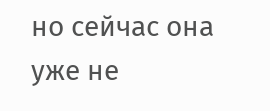но сейчас она уже не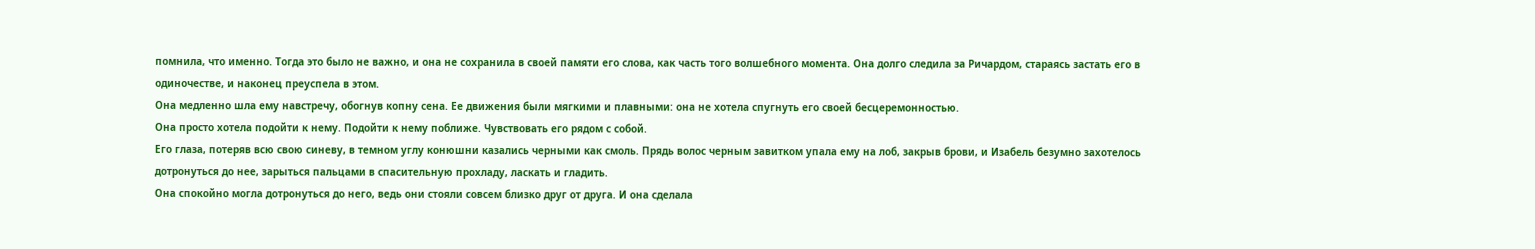помнила, что именно. Тогда это было не важно, и она не сохранила в своей памяти его слова, как часть того волшебного момента. Она долго следила за Ричардом, стараясь застать его в одиночестве, и наконец преуспела в этом.
Она медленно шла ему навстречу, обогнув копну сена. Ее движения были мягкими и плавными: она не хотела спугнуть его своей бесцеремонностью.
Она просто хотела подойти к нему. Подойти к нему поближе. Чувствовать его рядом с собой.
Его глаза, потеряв всю свою синеву, в темном углу конюшни казались черными как смоль. Прядь волос черным завитком упала ему на лоб, закрыв брови, и Изабель безумно захотелось дотронуться до нее, зарыться пальцами в спасительную прохладу, ласкать и гладить.
Она спокойно могла дотронуться до него, ведь они стояли совсем близко друг от друга. И она сделала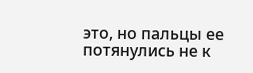это, но пальцы ее потянулись не к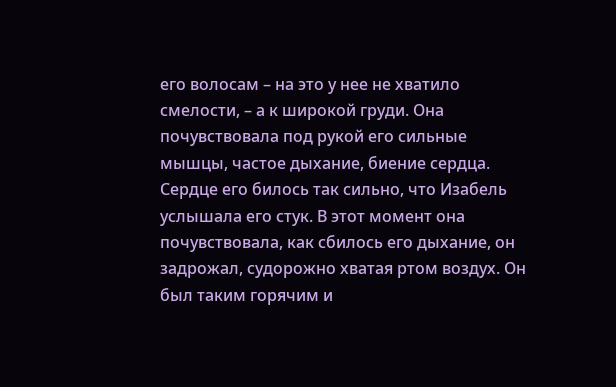его волосам – на это у нее не хватило смелости, – а к широкой груди. Она почувствовала под рукой его сильные мышцы, частое дыхание, биение сердца.
Сердце его билось так сильно, что Изабель услышала его стук. В этот момент она почувствовала, как сбилось его дыхание, он задрожал, судорожно хватая ртом воздух. Он был таким горячим и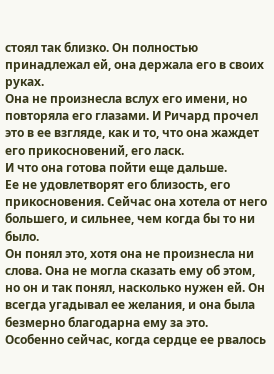стоял так близко. Он полностью принадлежал ей, она держала его в своих руках.
Она не произнесла вслух его имени, но повторяла его глазами. И Ричард прочел это в ее взгляде, как и то, что она жаждет его прикосновений, его ласк.
И что она готова пойти еще дальше.
Ее не удовлетворят его близость, его прикосновения. Сейчас она хотела от него большего, и сильнее, чем когда бы то ни было.
Он понял это, хотя она не произнесла ни слова. Она не могла сказать ему об этом, но он и так понял, насколько нужен ей. Он всегда угадывал ее желания, и она была безмерно благодарна ему за это. Особенно сейчас, когда сердце ее рвалось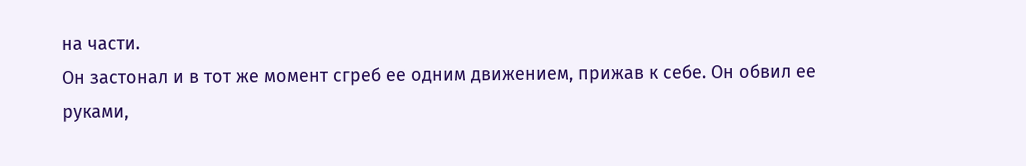на части.
Он застонал и в тот же момент сгреб ее одним движением, прижав к себе. Он обвил ее руками,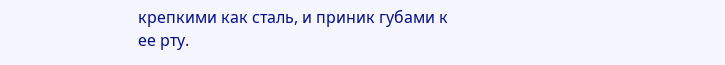крепкими как сталь, и приник губами к ее рту.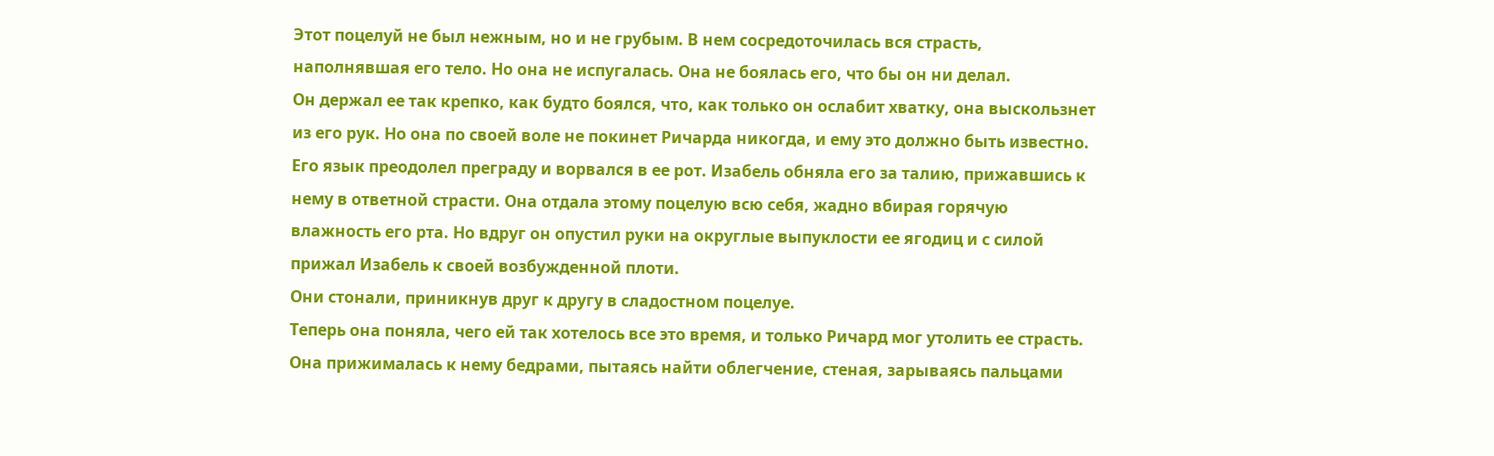Этот поцелуй не был нежным, но и не грубым. В нем сосредоточилась вся страсть, наполнявшая его тело. Но она не испугалась. Она не боялась его, что бы он ни делал.
Он держал ее так крепко, как будто боялся, что, как только он ослабит хватку, она выскользнет из его рук. Но она по своей воле не покинет Ричарда никогда, и ему это должно быть известно.
Его язык преодолел преграду и ворвался в ее рот. Изабель обняла его за талию, прижавшись к нему в ответной страсти. Она отдала этому поцелую всю себя, жадно вбирая горячую влажность его рта. Но вдруг он опустил руки на округлые выпуклости ее ягодиц и с силой прижал Изабель к своей возбужденной плоти.
Они стонали, приникнув друг к другу в сладостном поцелуе.
Теперь она поняла, чего ей так хотелось все это время, и только Ричард мог утолить ее страсть.
Она прижималась к нему бедрами, пытаясь найти облегчение, стеная, зарываясь пальцами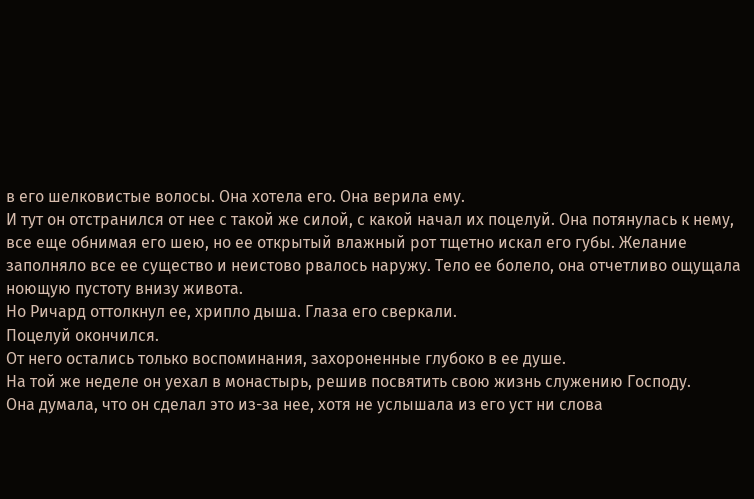в его шелковистые волосы. Она хотела его. Она верила ему.
И тут он отстранился от нее с такой же силой, с какой начал их поцелуй. Она потянулась к нему, все еще обнимая его шею, но ее открытый влажный рот тщетно искал его губы. Желание заполняло все ее существо и неистово рвалось наружу. Тело ее болело, она отчетливо ощущала ноющую пустоту внизу живота.
Но Ричард оттолкнул ее, хрипло дыша. Глаза его сверкали.
Поцелуй окончился.
От него остались только воспоминания, захороненные глубоко в ее душе.
На той же неделе он уехал в монастырь, решив посвятить свою жизнь служению Господу.
Она думала, что он сделал это из-за нее, хотя не услышала из его уст ни слова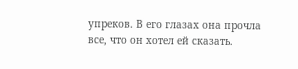упреков. В его глазах она прочла все, что он хотел ей сказать.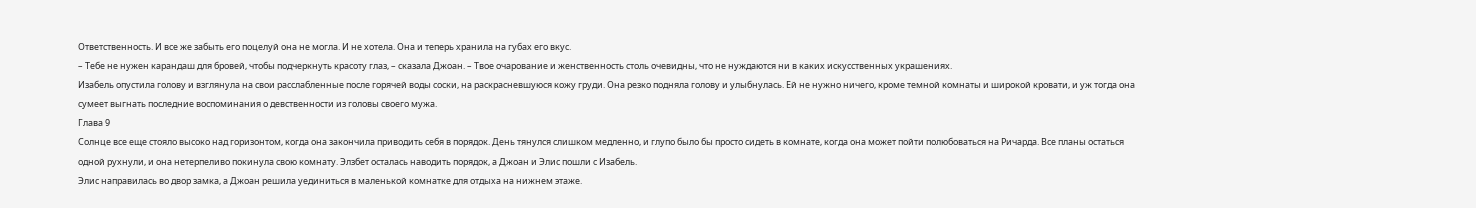Ответственность. И все же забыть его поцелуй она не могла. И не хотела. Она и теперь хранила на губах его вкус.
– Тебе не нужен карандаш для бровей, чтобы подчеркнуть красоту глаз, – сказала Джоан. – Твое очарование и женственность столь очевидны, что не нуждаются ни в каких искусственных украшениях.
Изабель опустила голову и взглянула на свои расслабленные после горячей воды соски, на раскрасневшуюся кожу груди. Она резко подняла голову и улыбнулась. Ей не нужно ничего, кроме темной комнаты и широкой кровати, и уж тогда она сумеет выгнать последние воспоминания о девственности из головы своего мужа.
Глава 9
Солнце все еще стояло высоко над горизонтом, когда она закончила приводить себя в порядок. День тянулся слишком медленно, и глупо было бы просто сидеть в комнате, когда она может пойти полюбоваться на Ричарда. Все планы остаться одной рухнули, и она нетерпеливо покинула свою комнату. Элзбет осталась наводить порядок, а Джоан и Элис пошли с Изабель.
Элис направилась во двор замка, а Джоан решила уединиться в маленькой комнатке для отдыха на нижнем этаже.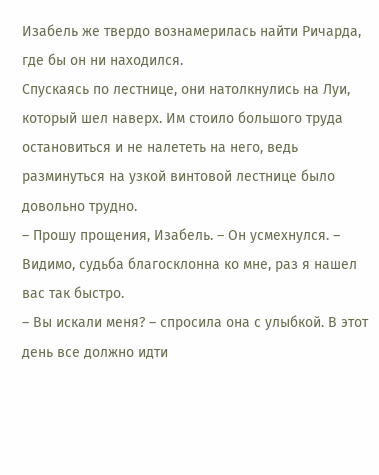Изабель же твердо вознамерилась найти Ричарда, где бы он ни находился.
Спускаясь по лестнице, они натолкнулись на Луи, который шел наверх. Им стоило большого труда остановиться и не налететь на него, ведь разминуться на узкой винтовой лестнице было довольно трудно.
– Прошу прощения, Изабель. – Он усмехнулся. – Видимо, судьба благосклонна ко мне, раз я нашел вас так быстро.
– Вы искали меня? – спросила она с улыбкой. В этот день все должно идти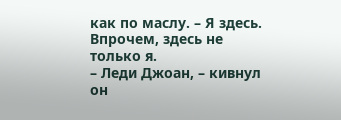как по маслу. – Я здесь. Впрочем, здесь не только я.
– Леди Джоан, – кивнул он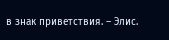в знак приветствия. – Элис.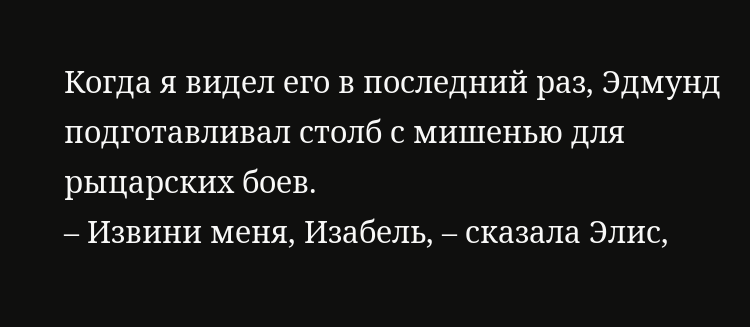Когда я видел его в последний раз, Эдмунд подготавливал столб с мишенью для рыцарских боев.
– Извини меня, Изабель, – сказала Элис,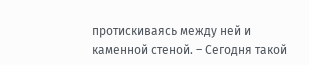протискиваясь между ней и каменной стеной. – Сегодня такой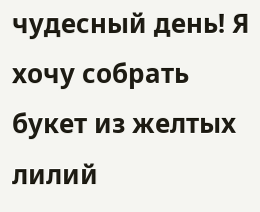чудесный день! Я хочу собрать букет из желтых лилий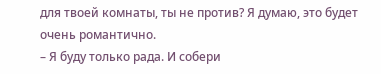для твоей комнаты, ты не против? Я думаю, это будет очень романтично.
– Я буду только рада. И собери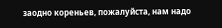заодно кореньев, пожалуйста, нам надо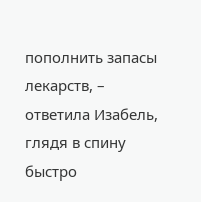пополнить запасы лекарств, – ответила Изабель, глядя в спину быстро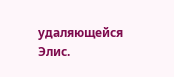удаляющейся Элис.